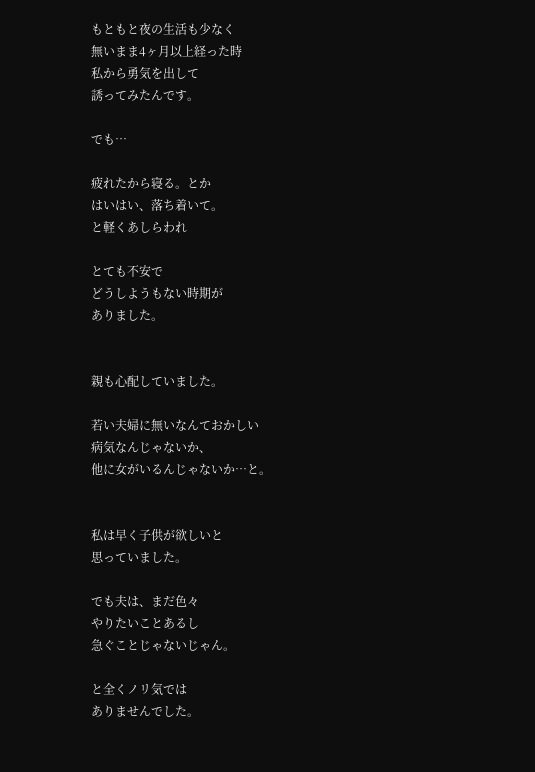もともと夜の生活も少なく
無いまま4ヶ月以上経った時
私から勇気を出して
誘ってみたんです。

でも…

疲れたから寝る。とか
はいはい、落ち着いて。
と軽くあしらわれ

とても不安で
どうしようもない時期が
ありました。


親も心配していました。

若い夫婦に無いなんておかしい
病気なんじゃないか、
他に女がいるんじゃないか…と。


私は早く子供が欲しいと
思っていました。

でも夫は、まだ色々
やりたいことあるし
急ぐことじゃないじゃん。

と全くノリ気では
ありませんでした。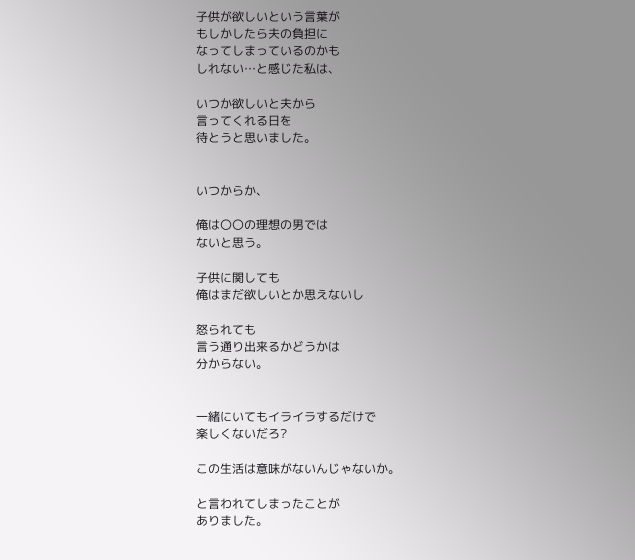子供が欲しいという言葉が
もしかしたら夫の負担に
なってしまっているのかも
しれない…と感じた私は、

いつか欲しいと夫から
言ってくれる日を
待とうと思いました。


いつからか、

俺は〇〇の理想の男では
ないと思う。

子供に関しても
俺はまだ欲しいとか思えないし

怒られても
言う通り出来るかどうかは
分からない。


一緒にいてもイライラするだけで
楽しくないだろ?

この生活は意味がないんじゃないか。

と言われてしまったことが
ありました。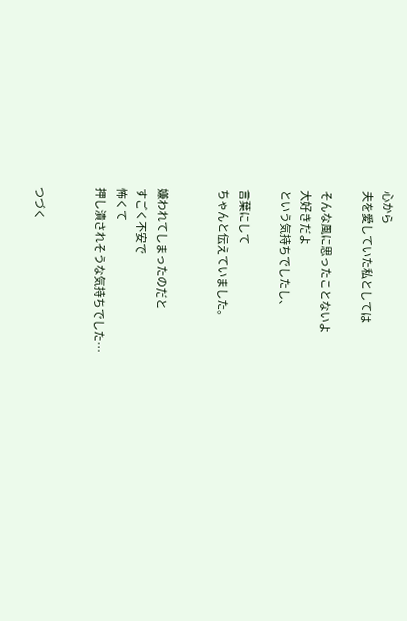心から
夫を愛していた私としては

そんな風に思ったことないよ
大好きだよ
という気持ちでしたし、

言葉にして
ちゃんと伝えていました。


嫌われてしまったのだと
すごく不安で
怖くて
押し潰されそうな気持ちでした…


つづく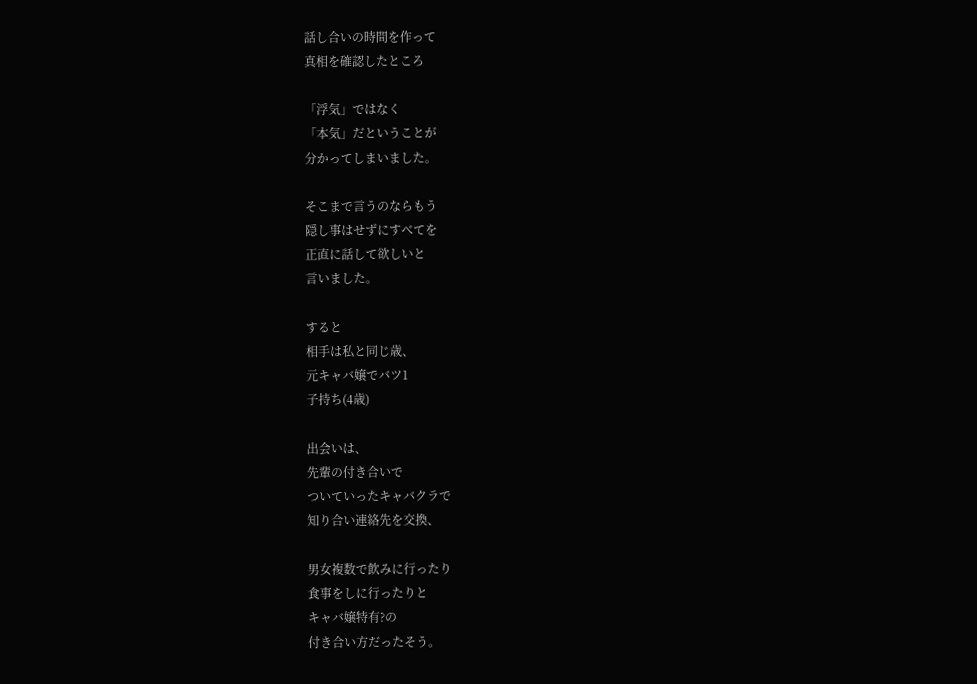話し合いの時間を作って
真相を確認したところ

「浮気」ではなく
「本気」だということが
分かってしまいました。

そこまで言うのならもう
隠し事はせずにすべてを
正直に話して欲しいと
言いました。

すると
相手は私と同じ歳、
元キャバ嬢でバツ1
子持ち(4歳)

出会いは、
先輩の付き合いで
ついていったキャバクラで
知り合い連絡先を交換、

男女複数で飲みに行ったり
食事をしに行ったりと
キャバ嬢特有?の
付き合い方だったそう。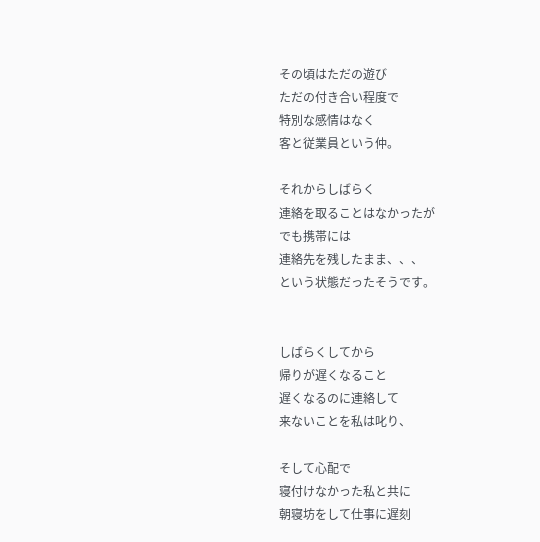その頃はただの遊び
ただの付き合い程度で
特別な感情はなく
客と従業員という仲。

それからしばらく
連絡を取ることはなかったが
でも携帯には
連絡先を残したまま、、、
という状態だったそうです。


しばらくしてから
帰りが遅くなること
遅くなるのに連絡して
来ないことを私は叱り、

そして心配で
寝付けなかった私と共に
朝寝坊をして仕事に遅刻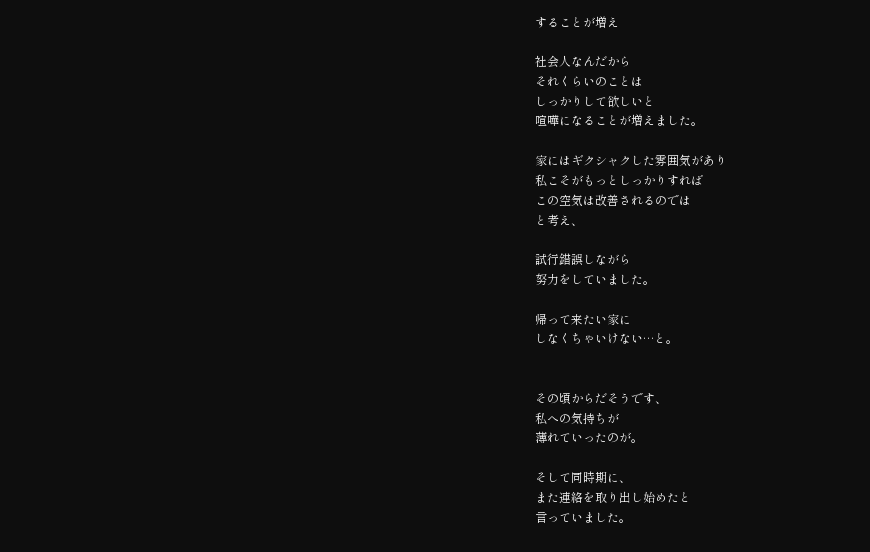することが増え

社会人なんだから
それくらいのことは
しっかりして欲しいと
喧嘩になることが増えました。

家にはギクシャクした雰囲気があり
私こそがもっとしっかりすれば
この空気は改善されるのでは
と考え、

試行錯誤しながら
努力をしていました。

帰って来たい家に
しなくちゃいけない…と。


その頃からだそうです、
私への気持ちが
薄れていったのが。

そして同時期に、
また連絡を取り出し始めたと
言っていました。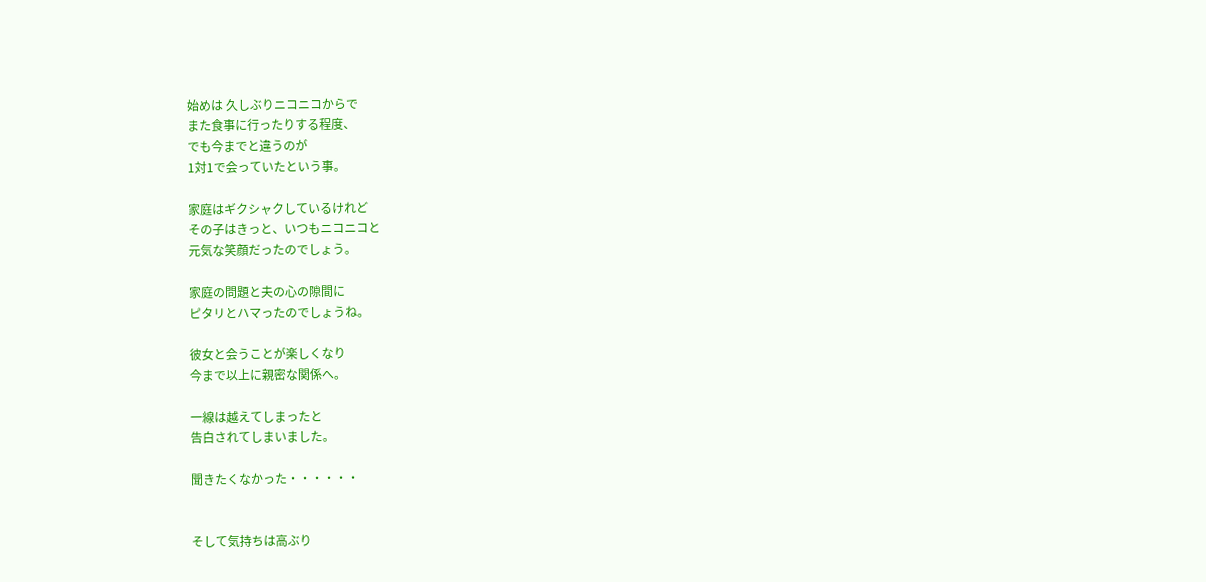始めは 久しぶりニコニコからで
また食事に行ったりする程度、
でも今までと違うのが
1対1で会っていたという事。

家庭はギクシャクしているけれど
その子はきっと、いつもニコニコと
元気な笑顔だったのでしょう。

家庭の問題と夫の心の隙間に
ピタリとハマったのでしょうね。

彼女と会うことが楽しくなり
今まで以上に親密な関係へ。

一線は越えてしまったと
告白されてしまいました。

聞きたくなかった・・・・・・


そして気持ちは高ぶり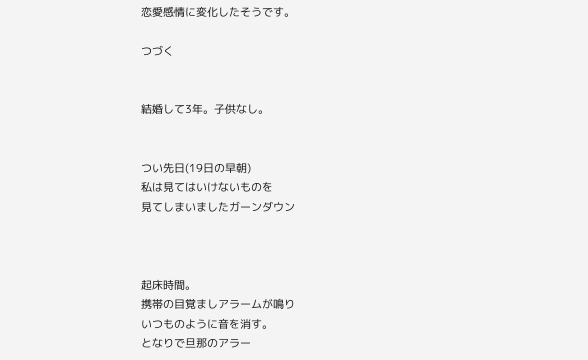恋愛感情に変化したそうです。

つづく


結婚して3年。子供なし。


つい先日(19日の早朝)
私は見てはいけないものを
見てしまいましたガーンダウン



起床時間。
携帯の目覚ましアラームが鳴り
いつものように音を消す。
となりで旦那のアラー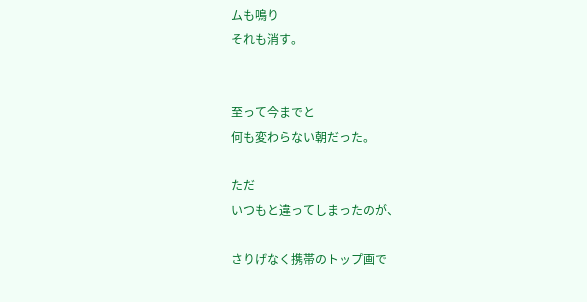ムも鳴り
それも消す。


至って今までと
何も変わらない朝だった。

ただ
いつもと違ってしまったのが、

さりげなく携帯のトップ画で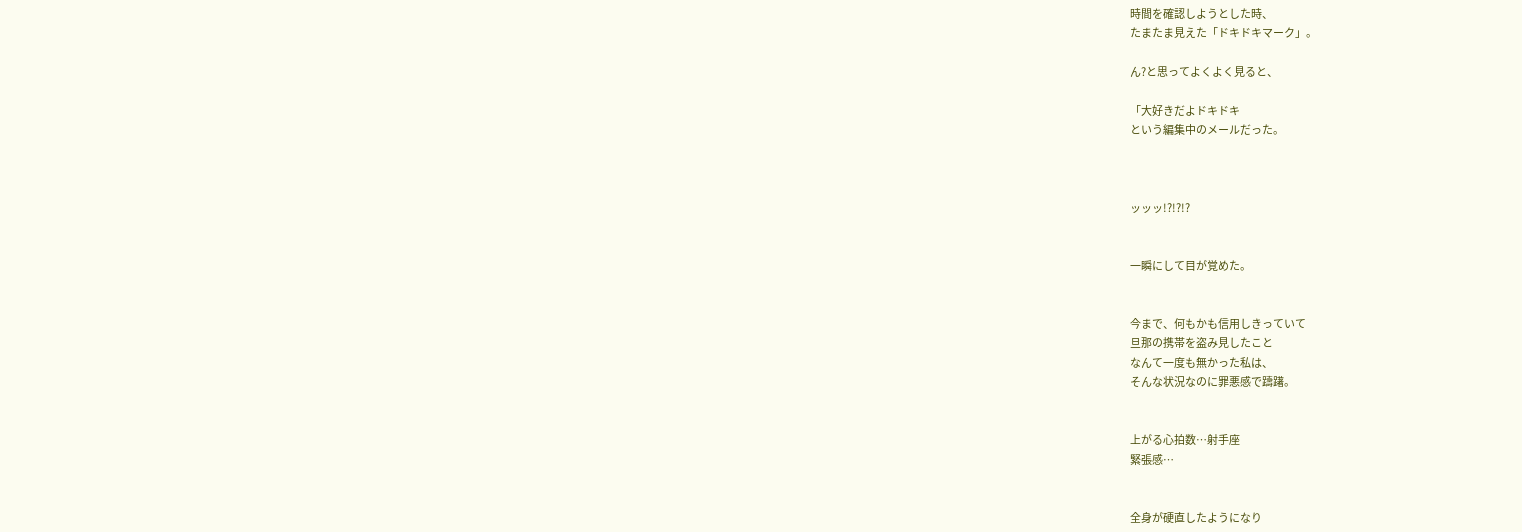時間を確認しようとした時、
たまたま見えた「ドキドキマーク」。

ん?と思ってよくよく見ると、

「大好きだよドキドキ
という編集中のメールだった。



ッッッ!?!?!?


一瞬にして目が覚めた。


今まで、何もかも信用しきっていて
旦那の携帯を盗み見したこと
なんて一度も無かった私は、
そんな状況なのに罪悪感で躊躇。


上がる心拍数…射手座
緊張感…


全身が硬直したようになり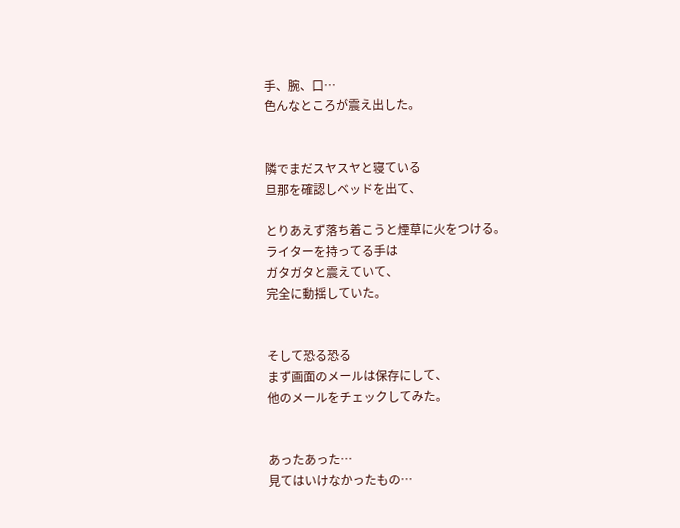手、腕、口…
色んなところが震え出した。


隣でまだスヤスヤと寝ている
旦那を確認しベッドを出て、

とりあえず落ち着こうと煙草に火をつける。
ライターを持ってる手は
ガタガタと震えていて、
完全に動揺していた。


そして恐る恐る
まず画面のメールは保存にして、
他のメールをチェックしてみた。


あったあった…
見てはいけなかったもの…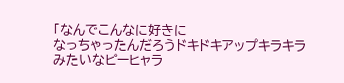「なんでこんなに好きに
なっちゃったんだろうドキドキアップキラキラ
みたいなピーヒャラ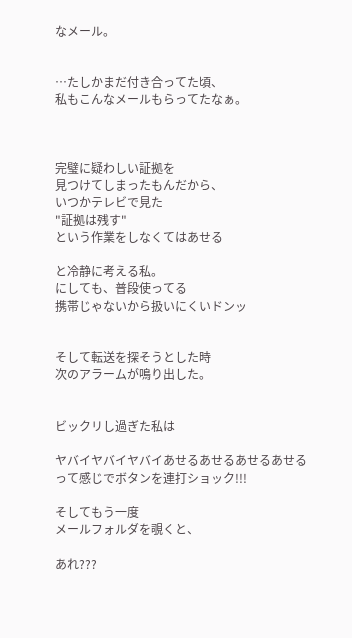なメール。


…たしかまだ付き合ってた頃、
私もこんなメールもらってたなぁ。



完璧に疑わしい証拠を
見つけてしまったもんだから、
いつかテレビで見た
"証拠は残す"
という作業をしなくてはあせる

と冷静に考える私。
にしても、普段使ってる
携帯じゃないから扱いにくいドンッ


そして転送を探そうとした時
次のアラームが鳴り出した。


ビックリし過ぎた私は

ヤバイヤバイヤバイあせるあせるあせるあせる
って感じでボタンを連打ショック!!!

そしてもう一度
メールフォルダを覗くと、

あれ???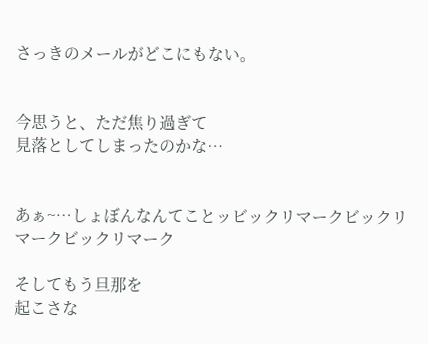さっきのメールがどこにもない。


今思うと、ただ焦り過ぎて
見落としてしまったのかな…


あぁ~…しょぼんなんてことッビックリマークビックリマークビックリマーク

そしてもう旦那を
起こさな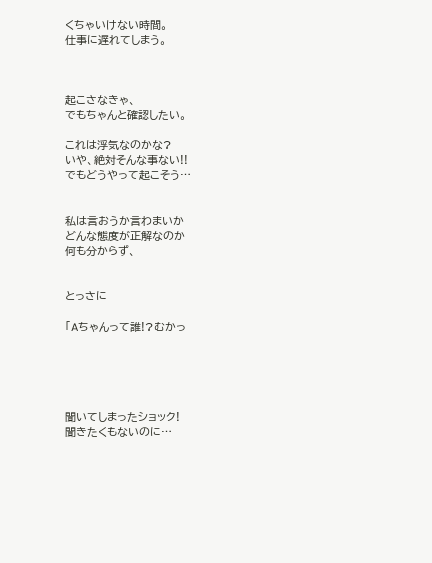くちゃいけない時間。
仕事に遅れてしまう。



起こさなきゃ、
でもちゃんと確認したい。

これは浮気なのかな?
いや、絶対そんな事ない!!
でもどうやって起こそう…


私は言おうか言わまいか
どんな態度が正解なのか
何も分からず、


とっさに

「Aちゃんって誰!?むかっ





聞いてしまったショック!
聞きたくもないのに…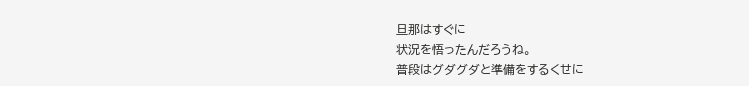旦那はすぐに
状況を悟ったんだろうね。
普段はグダグダと準備をするくせに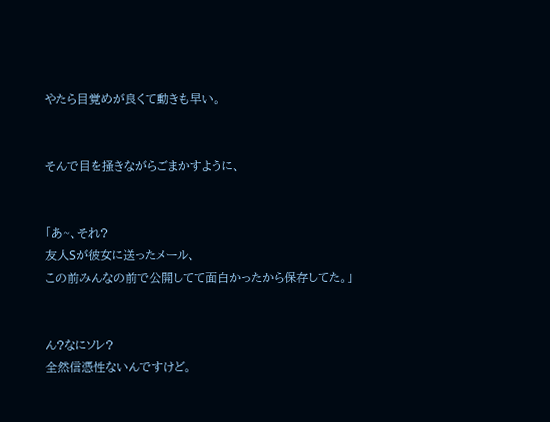やたら目覚めが良くて動きも早い。


そんで目を掻きながらごまかすように、


「あ~、それ?
友人Sが彼女に送ったメール、
この前みんなの前で公開してて面白かったから保存してた。」


ん?なにソレ?
全然信憑性ないんですけど。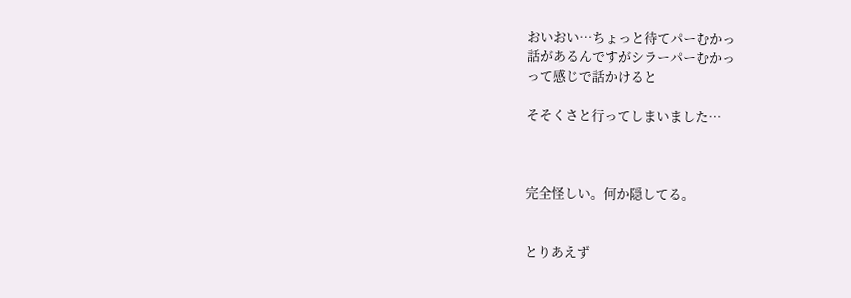おいおい…ちょっと待てパーむかっ
話があるんですがシラーパーむかっ
って感じで話かけると

そそくさと行ってしまいました…



完全怪しい。何か隠してる。


とりあえず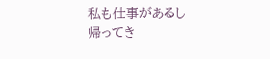私も仕事があるし
帰ってき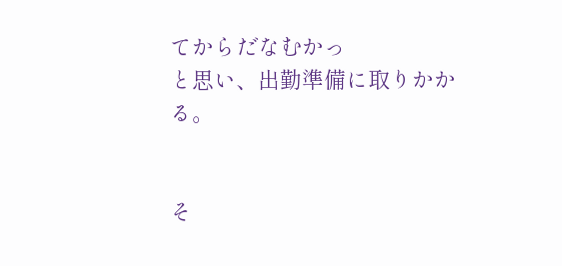てからだなむかっ
と思い、出勤準備に取りかかる。


そ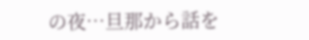の夜…旦那から話を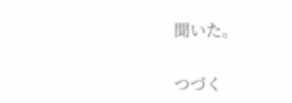聞いた。


つづく